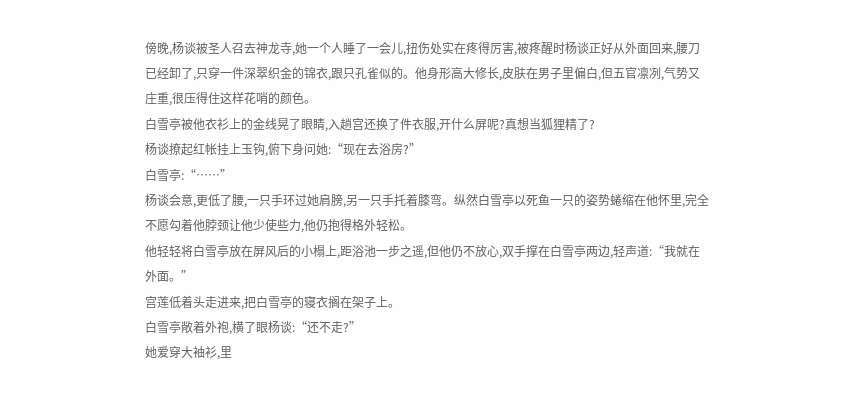傍晚,杨谈被圣人召去神龙寺,她一个人睡了一会儿,扭伤处实在疼得厉害,被疼醒时杨谈正好从外面回来,腰刀已经卸了,只穿一件深翠织金的锦衣,跟只孔雀似的。他身形高大修长,皮肤在男子里偏白,但五官凛冽,气势又庄重,很压得住这样花哨的颜色。
白雪亭被他衣衫上的金线晃了眼睛,入趟宫还换了件衣服,开什么屏呢?真想当狐狸精了?
杨谈撩起红帐挂上玉钩,俯下身问她:“现在去浴房?”
白雪亭:“……”
杨谈会意,更低了腰,一只手环过她肩膀,另一只手托着膝弯。纵然白雪亭以死鱼一只的姿势蜷缩在他怀里,完全不愿勾着他脖颈让他少使些力,他仍抱得格外轻松。
他轻轻将白雪亭放在屏风后的小榻上,距浴池一步之遥,但他仍不放心,双手撑在白雪亭两边,轻声道:“我就在外面。”
宫莲低着头走进来,把白雪亭的寝衣搁在架子上。
白雪亭敞着外袍,横了眼杨谈:“还不走?”
她爱穿大袖衫,里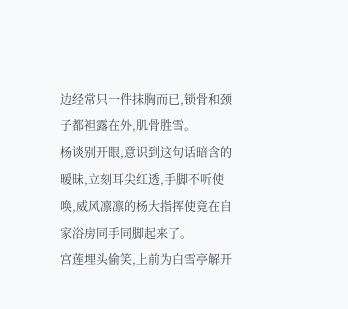边经常只一件抹胸而已,锁骨和颈子都袒露在外,肌骨胜雪。
杨谈别开眼,意识到这句话暗含的暧昧,立刻耳尖红透,手脚不听使唤,威风凛凛的杨大指挥使竟在自家浴房同手同脚起来了。
宫莲埋头偷笑,上前为白雪亭解开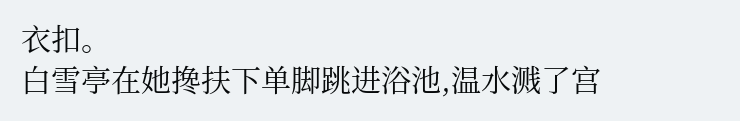衣扣。
白雪亭在她搀扶下单脚跳进浴池,温水溅了宫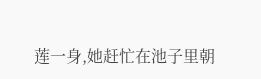莲一身,她赶忙在池子里朝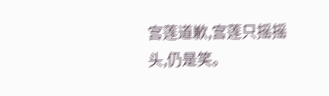宫莲道歉,宫莲只摇摇头,仍是笑。